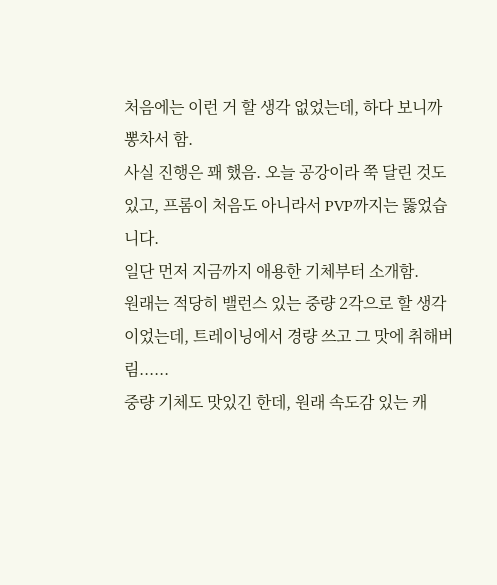처음에는 이런 거 할 생각 없었는데, 하다 보니까 뽕차서 함.
사실 진행은 꽤 했음. 오늘 공강이라 쭉 달린 것도 있고, 프롬이 처음도 아니라서 PVP까지는 뚫었습니다.
일단 먼저 지금까지 애용한 기체부터 소개함.
원래는 적당히 밸런스 있는 중량 2각으로 할 생각이었는데, 트레이닝에서 경량 쓰고 그 맛에 취해버림......
중량 기체도 맛있긴 한데, 원래 속도감 있는 캐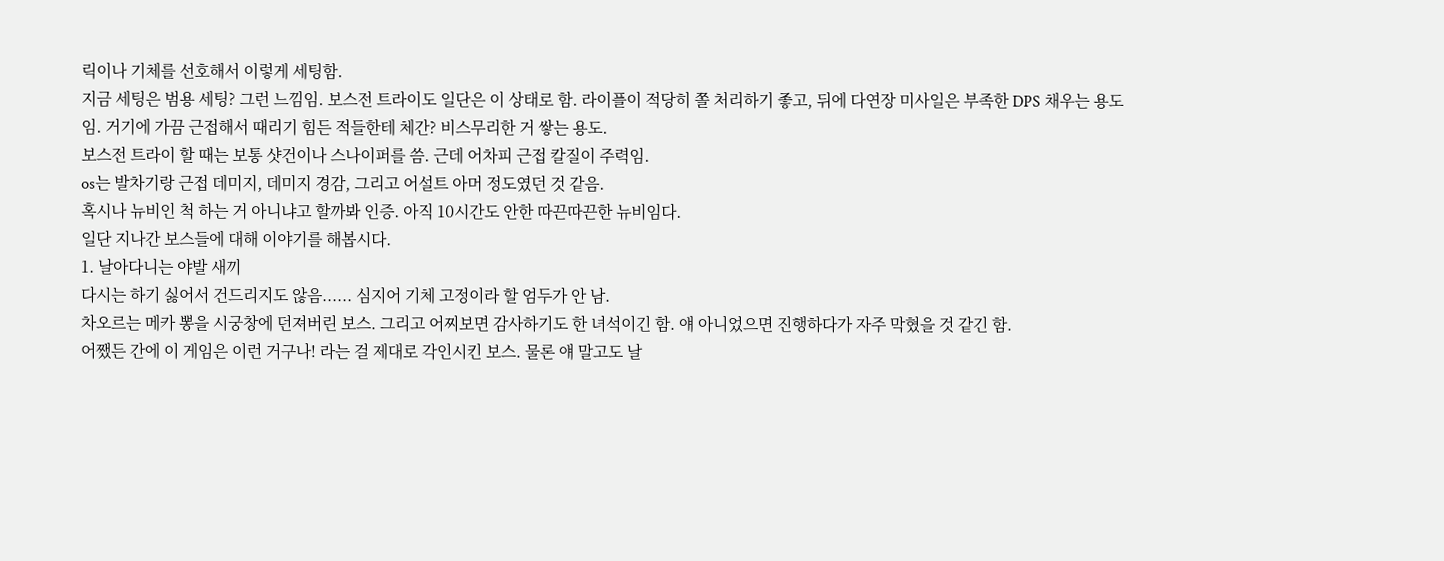릭이나 기체를 선호해서 이렇게 세팅함.
지금 세팅은 범용 세팅? 그런 느낌임. 보스전 트라이도 일단은 이 상태로 함. 라이플이 적당히 쫄 처리하기 좋고, 뒤에 다연장 미사일은 부족한 DPS 채우는 용도임. 거기에 가끔 근접해서 때리기 힘든 적들한테 체간? 비스무리한 거 쌓는 용도.
보스전 트라이 할 때는 보통 샷건이나 스나이퍼를 씀. 근데 어차피 근접 칼질이 주력임.
os는 발차기랑 근접 데미지, 데미지 경감, 그리고 어설트 아머 정도였던 것 같음.
혹시나 뉴비인 척 하는 거 아니냐고 할까봐 인증. 아직 10시간도 안한 따끈따끈한 뉴비임다.
일단 지나간 보스들에 대해 이야기를 해봅시다.
1. 날아다니는 야발 새끼
다시는 하기 싫어서 건드리지도 않음...... 심지어 기체 고정이라 할 엄두가 안 남.
차오르는 메카 뽕을 시궁창에 던져버린 보스. 그리고 어찌보면 감사하기도 한 녀석이긴 함. 얘 아니었으면 진행하다가 자주 막혔을 것 같긴 함.
어쨌든 간에 이 게임은 이런 거구나! 라는 걸 제대로 각인시킨 보스. 물론 얘 말고도 날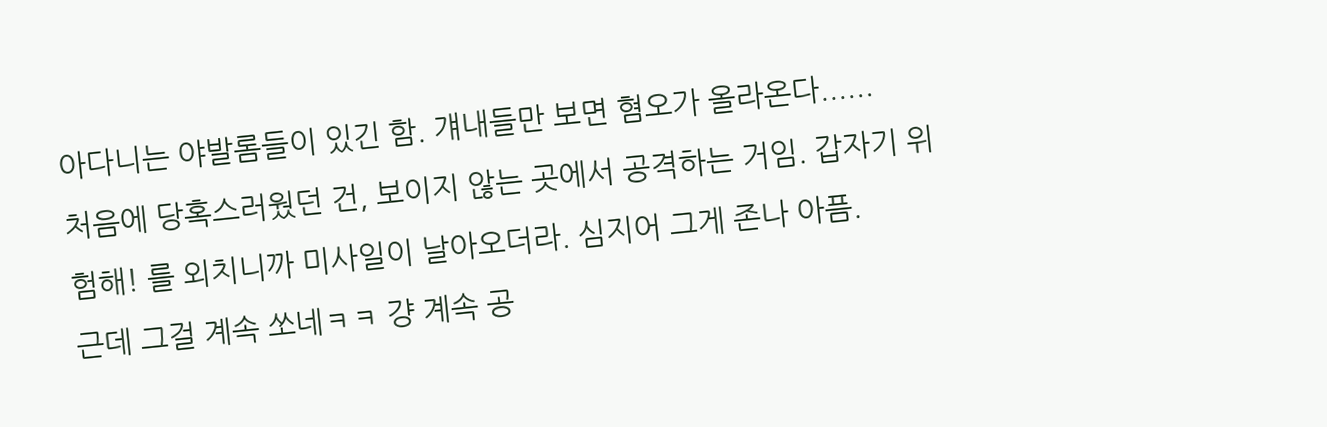아다니는 야발롬들이 있긴 함. 걔내들만 보면 혐오가 올라온다......
처음에 당혹스러웠던 건, 보이지 않는 곳에서 공격하는 거임. 갑자기 위험해! 를 외치니까 미사일이 날아오더라. 심지어 그게 존나 아픔.
근데 그걸 계속 쏘네ㅋㅋ 걍 계속 공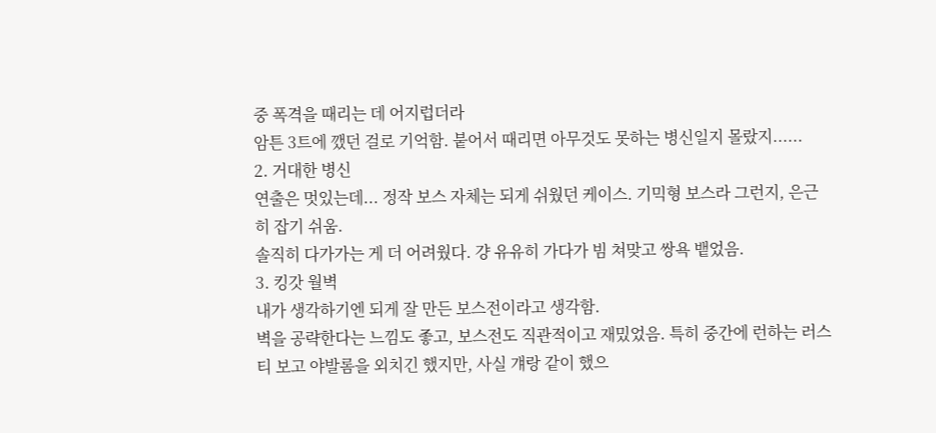중 폭격을 때리는 데 어지럽더라
암튼 3트에 깼던 걸로 기억함. 붙어서 때리면 아무것도 못하는 병신일지 몰랐지......
2. 거대한 병신
연출은 멋있는데... 정작 보스 자체는 되게 쉬웠던 케이스. 기믹형 보스라 그런지, 은근히 잡기 쉬움.
솔직히 다가가는 게 더 어려웠다. 걍 유유히 가다가 빔 쳐맞고 쌍욕 뱉었음.
3. 킹갓 월벽
내가 생각하기엔 되게 잘 만든 보스전이라고 생각함.
벽을 공략한다는 느낌도 좋고, 보스전도 직관적이고 재밌었음. 특히 중간에 런하는 러스티 보고 야발롬을 외치긴 했지만, 사실 걔랑 같이 했으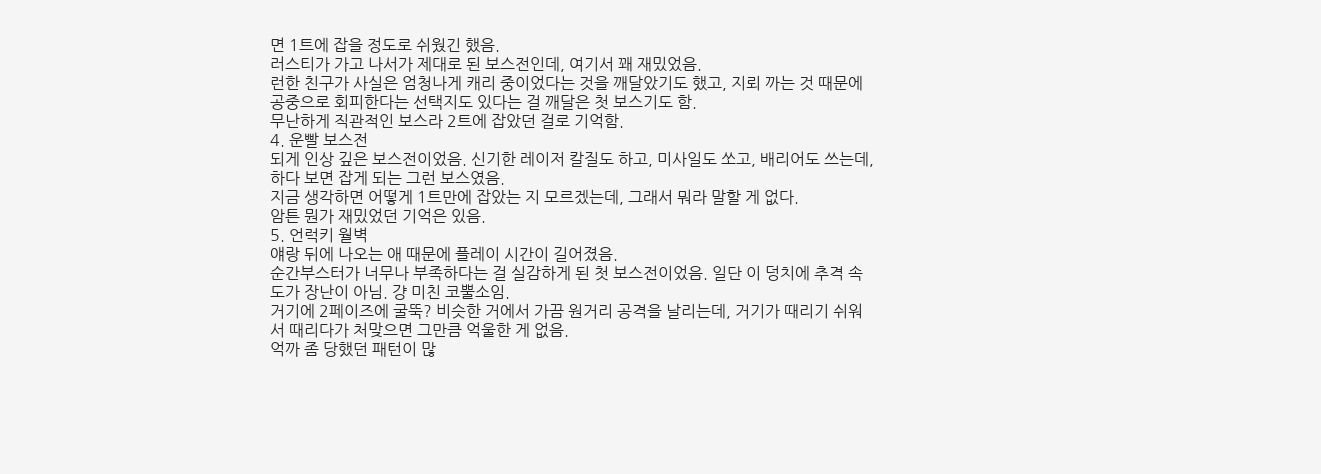면 1트에 잡을 정도로 쉬웠긴 했음.
러스티가 가고 나서가 제대로 된 보스전인데, 여기서 꽤 재밌었음.
런한 친구가 사실은 엄청나게 캐리 중이었다는 것을 깨달았기도 했고, 지뢰 까는 것 때문에 공중으로 회피한다는 선택지도 있다는 걸 깨달은 첫 보스기도 함.
무난하게 직관적인 보스라 2트에 잡았던 걸로 기억함.
4. 운빨 보스전
되게 인상 깊은 보스전이었음. 신기한 레이저 칼질도 하고, 미사일도 쏘고, 배리어도 쓰는데, 하다 보면 잡게 되는 그런 보스였음.
지금 생각하면 어떻게 1트만에 잡았는 지 모르겠는데, 그래서 뭐라 말할 게 없다.
암튼 뭔가 재밌었던 기억은 있음.
5. 언럭키 월벽
얘랑 뒤에 나오는 애 때문에 플레이 시간이 길어졌음.
순간부스터가 너무나 부족하다는 걸 실감하게 된 첫 보스전이었음. 일단 이 덩치에 추격 속도가 장난이 아님. 걍 미친 코뿔소임.
거기에 2페이즈에 굴뚝? 비슷한 거에서 가끔 원거리 공격을 날리는데, 거기가 때리기 쉬워서 때리다가 처맞으면 그만큼 억울한 게 없음.
억까 좀 당했던 패턴이 많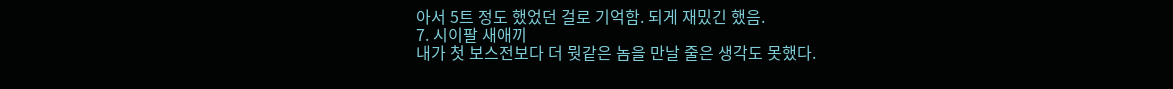아서 5트 정도 했었던 걸로 기억함. 되게 재밌긴 했음.
7. 시이팔 새애끼
내가 첫 보스전보다 더 뭣같은 놈을 만날 줄은 생각도 못했다.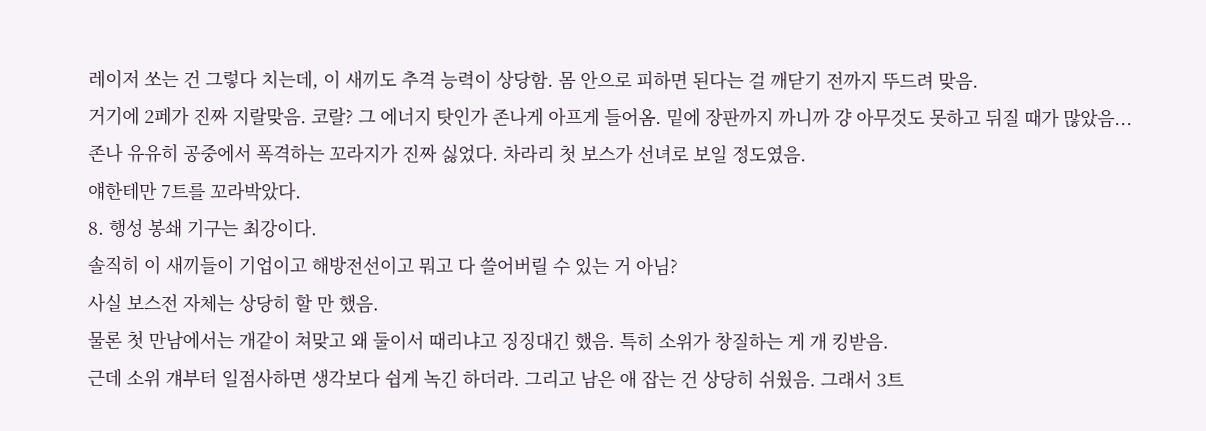레이저 쏘는 건 그렇다 치는데, 이 새끼도 추격 능력이 상당함. 몸 안으로 피하면 된다는 걸 깨닫기 전까지 뚜드려 맞음.
거기에 2페가 진짜 지랄맞음. 코랄? 그 에너지 탓인가 존나게 아프게 들어옴. 밑에 장판까지 까니까 걍 아무것도 못하고 뒤질 때가 많았음...
존나 유유히 공중에서 폭격하는 꼬라지가 진짜 싫었다. 차라리 첫 보스가 선녀로 보일 정도였음.
얘한테만 7트를 꼬라박았다.
8. 행성 봉쇄 기구는 최강이다.
솔직히 이 새끼들이 기업이고 해방전선이고 뭐고 다 쓸어버릴 수 있는 거 아님?
사실 보스전 자체는 상당히 할 만 했음.
물론 첫 만남에서는 개같이 쳐맞고 왜 둘이서 때리냐고 징징대긴 했음. 특히 소위가 창질하는 게 개 킹받음.
근데 소위 걔부터 일점사하면 생각보다 쉽게 녹긴 하더라. 그리고 남은 애 잡는 건 상당히 쉬웠음. 그래서 3트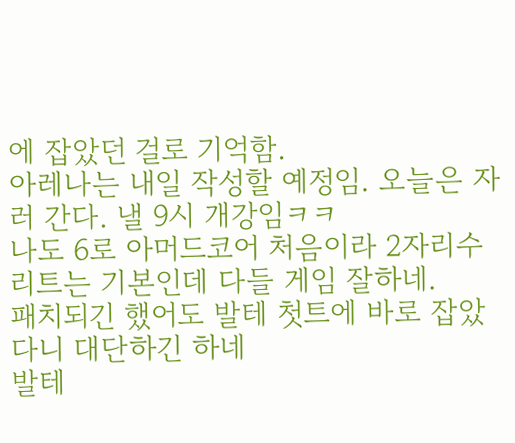에 잡았던 걸로 기억함.
아레나는 내일 작성할 예정임. 오늘은 자러 간다. 낼 9시 개강임ㅋㅋ
나도 6로 아머드코어 처음이라 2자리수 리트는 기본인데 다들 게임 잘하네.
패치되긴 했어도 발테 첫트에 바로 잡았다니 대단하긴 하네
발테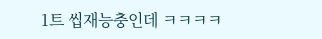1트 씹재능충인데 ㅋㅋㅋㅋ